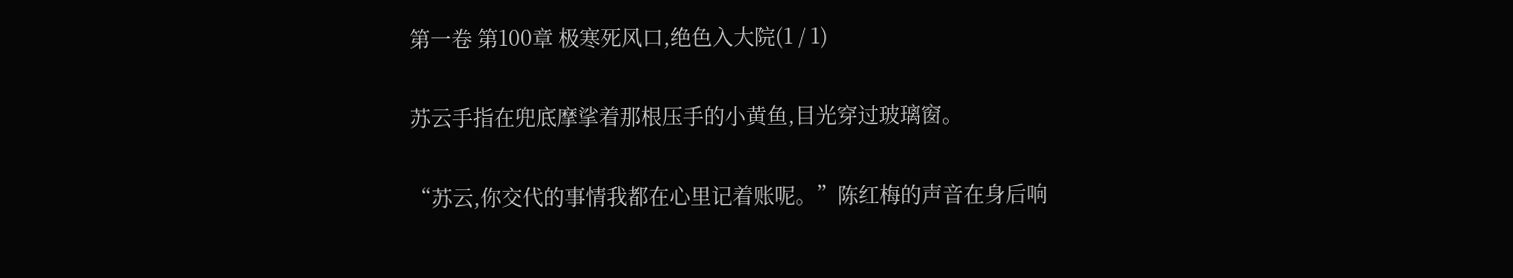第一卷 第100章 极寒死风口,绝色入大院(1 / 1)

苏云手指在兜底摩挲着那根压手的小黄鱼,目光穿过玻璃窗。

“苏云,你交代的事情我都在心里记着账呢。”陈红梅的声音在身后响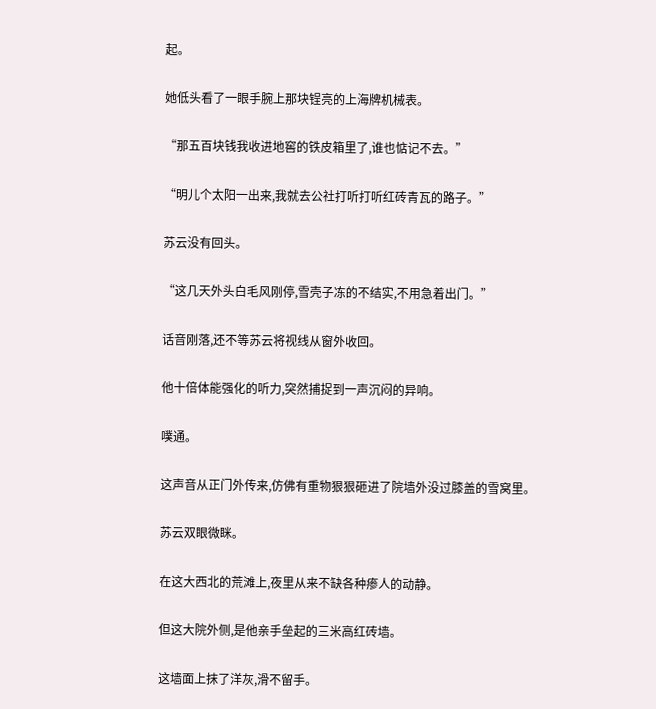起。

她低头看了一眼手腕上那块锃亮的上海牌机械表。

“那五百块钱我收进地窖的铁皮箱里了,谁也惦记不去。”

“明儿个太阳一出来,我就去公社打听打听红砖青瓦的路子。”

苏云没有回头。

“这几天外头白毛风刚停,雪壳子冻的不结实,不用急着出门。”

话音刚落,还不等苏云将视线从窗外收回。

他十倍体能强化的听力,突然捕捉到一声沉闷的异响。

噗通。

这声音从正门外传来,仿佛有重物狠狠砸进了院墙外没过膝盖的雪窝里。

苏云双眼微眯。

在这大西北的荒滩上,夜里从来不缺各种瘆人的动静。

但这大院外侧,是他亲手垒起的三米高红砖墙。

这墙面上抹了洋灰,滑不留手。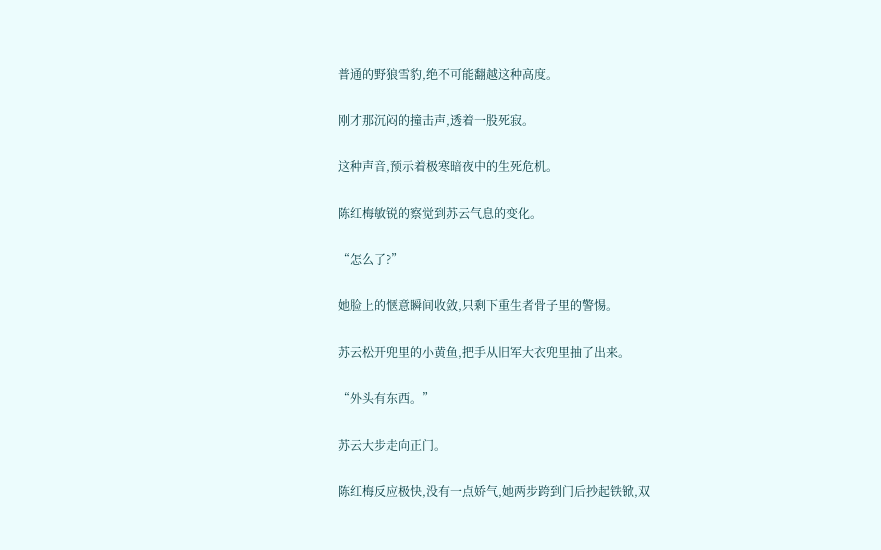普通的野狼雪豹,绝不可能翻越这种高度。

刚才那沉闷的撞击声,透着一股死寂。

这种声音,预示着极寒暗夜中的生死危机。

陈红梅敏锐的察觉到苏云气息的变化。

“怎么了?”

她脸上的惬意瞬间收敛,只剩下重生者骨子里的警惕。

苏云松开兜里的小黄鱼,把手从旧军大衣兜里抽了出来。

“外头有东西。”

苏云大步走向正门。

陈红梅反应极快,没有一点娇气,她两步跨到门后抄起铁锨,双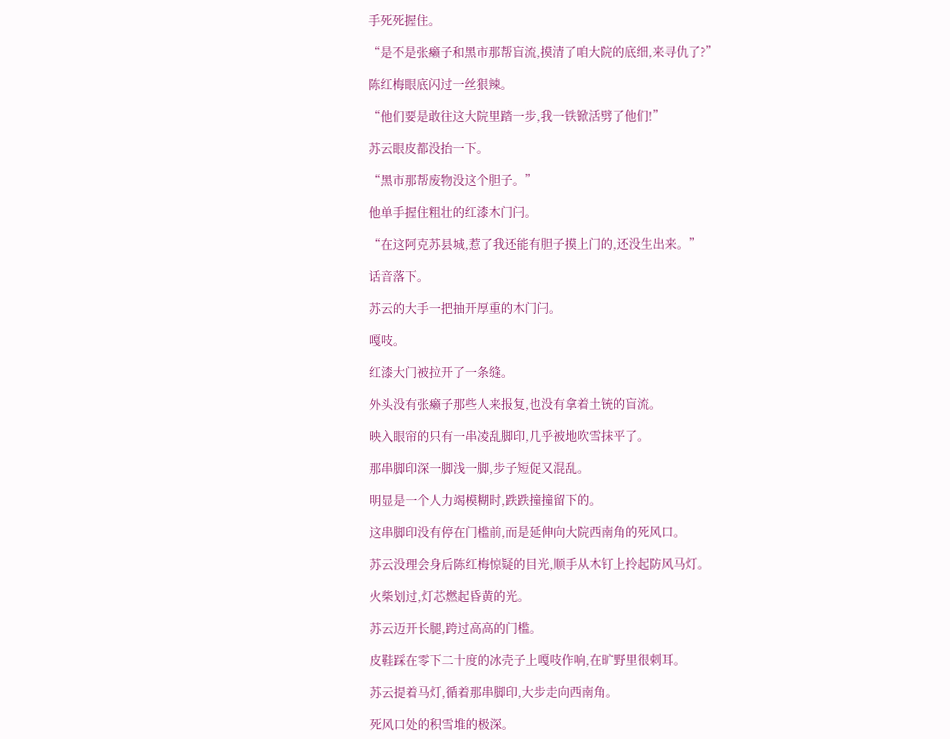手死死握住。

“是不是张癞子和黑市那帮盲流,摸清了咱大院的底细,来寻仇了?”

陈红梅眼底闪过一丝狠辣。

“他们要是敢往这大院里踏一步,我一铁锨活劈了他们!”

苏云眼皮都没抬一下。

“黑市那帮废物没这个胆子。”

他单手握住粗壮的红漆木门闩。

“在这阿克苏县城,惹了我还能有胆子摸上门的,还没生出来。”

话音落下。

苏云的大手一把抽开厚重的木门闩。

嘎吱。

红漆大门被拉开了一条缝。

外头没有张癞子那些人来报复,也没有拿着土铳的盲流。

映入眼帘的只有一串凌乱脚印,几乎被地吹雪抹平了。

那串脚印深一脚浅一脚,步子短促又混乱。

明显是一个人力竭模糊时,跌跌撞撞留下的。

这串脚印没有停在门槛前,而是延伸向大院西南角的死风口。

苏云没理会身后陈红梅惊疑的目光,顺手从木钉上拎起防风马灯。

火柴划过,灯芯燃起昏黄的光。

苏云迈开长腿,跨过高高的门槛。

皮鞋踩在零下二十度的冰壳子上嘎吱作响,在旷野里很刺耳。

苏云提着马灯,循着那串脚印,大步走向西南角。

死风口处的积雪堆的极深。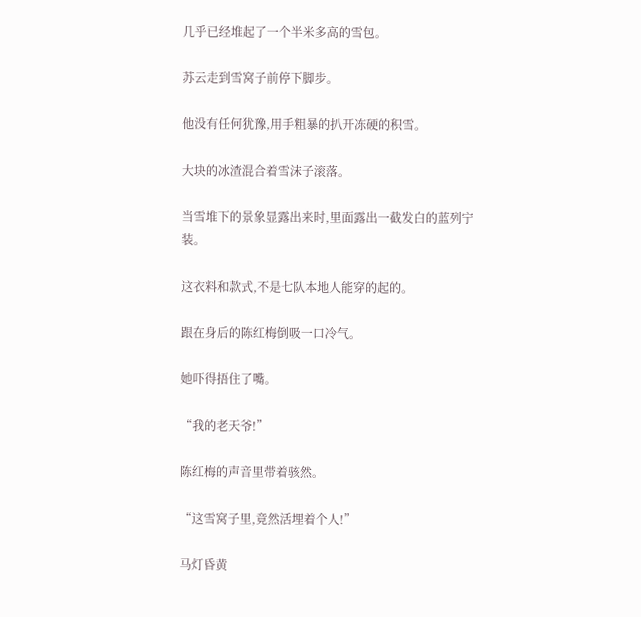几乎已经堆起了一个半米多高的雪包。

苏云走到雪窝子前停下脚步。

他没有任何犹豫,用手粗暴的扒开冻硬的积雪。

大块的冰渣混合着雪沫子滚落。

当雪堆下的景象显露出来时,里面露出一截发白的蓝列宁装。

这衣料和款式,不是七队本地人能穿的起的。

跟在身后的陈红梅倒吸一口冷气。

她吓得捂住了嘴。

“我的老天爷!”

陈红梅的声音里带着骇然。

“这雪窝子里,竟然活埋着个人!”

马灯昏黄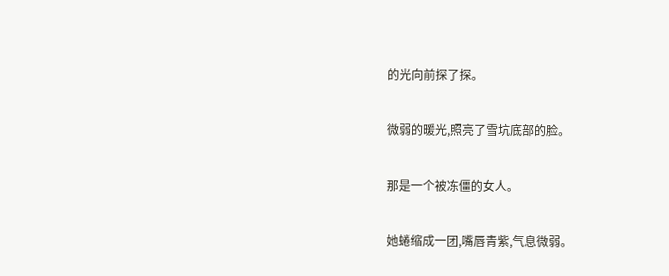的光向前探了探。

微弱的暖光,照亮了雪坑底部的脸。

那是一个被冻僵的女人。

她蜷缩成一团,嘴唇青紫,气息微弱。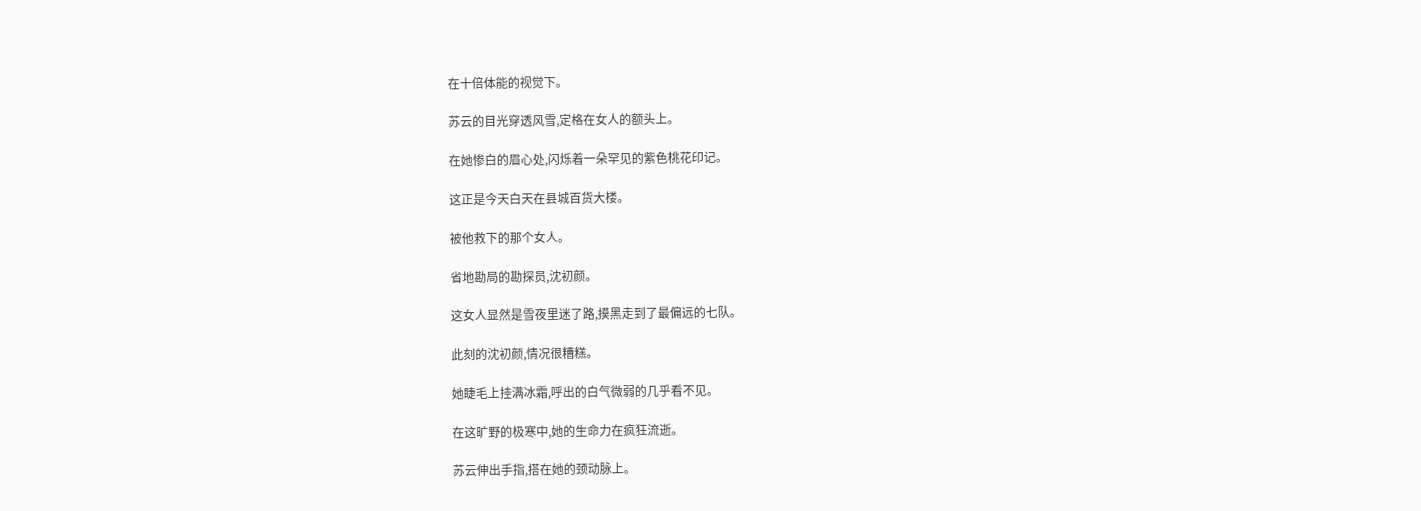在十倍体能的视觉下。

苏云的目光穿透风雪,定格在女人的额头上。

在她惨白的眉心处,闪烁着一朵罕见的紫色桃花印记。

这正是今天白天在县城百货大楼。

被他救下的那个女人。

省地勘局的勘探员,沈初颜。

这女人显然是雪夜里迷了路,摸黑走到了最偏远的七队。

此刻的沈初颜,情况很糟糕。

她睫毛上挂满冰霜,呼出的白气微弱的几乎看不见。

在这旷野的极寒中,她的生命力在疯狂流逝。

苏云伸出手指,搭在她的颈动脉上。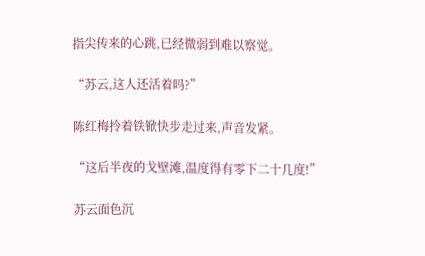指尖传来的心跳,已经微弱到难以察觉。

“苏云,这人还活着吗?”

陈红梅拎着铁锨快步走过来,声音发紧。

“这后半夜的戈壁滩,温度得有零下二十几度!”

苏云面色沉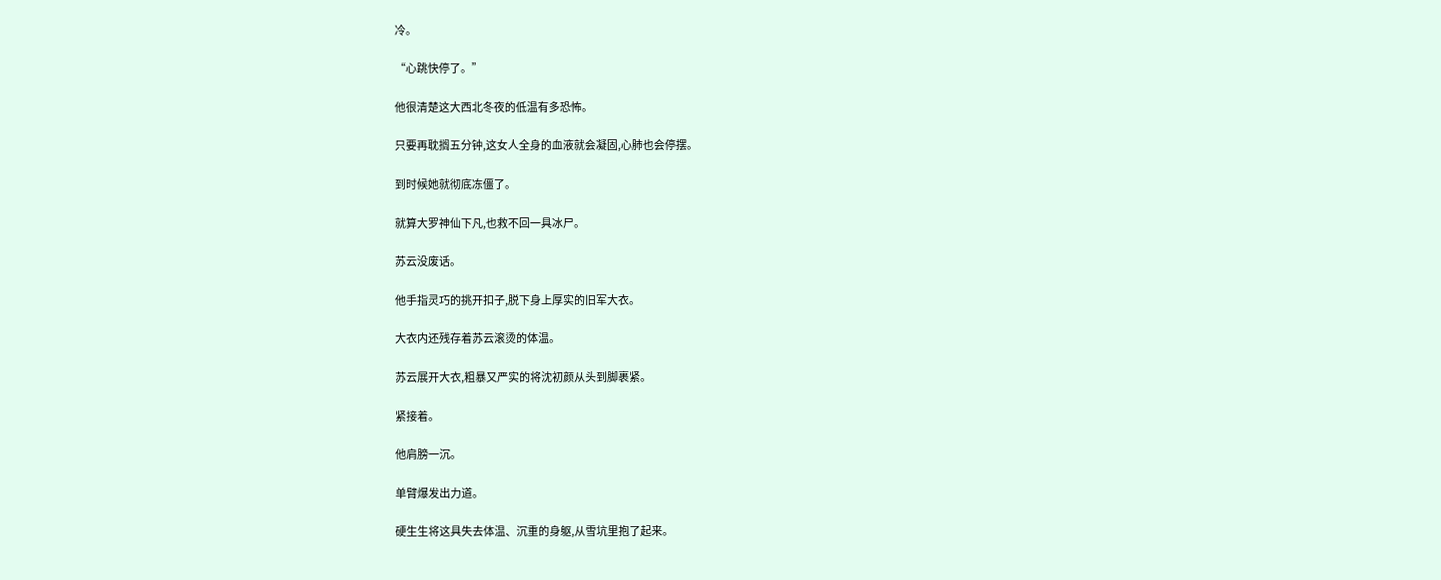冷。

“心跳快停了。”

他很清楚这大西北冬夜的低温有多恐怖。

只要再耽搁五分钟,这女人全身的血液就会凝固,心肺也会停摆。

到时候她就彻底冻僵了。

就算大罗神仙下凡,也救不回一具冰尸。

苏云没废话。

他手指灵巧的挑开扣子,脱下身上厚实的旧军大衣。

大衣内还残存着苏云滚烫的体温。

苏云展开大衣,粗暴又严实的将沈初颜从头到脚裹紧。

紧接着。

他肩膀一沉。

单臂爆发出力道。

硬生生将这具失去体温、沉重的身躯,从雪坑里抱了起来。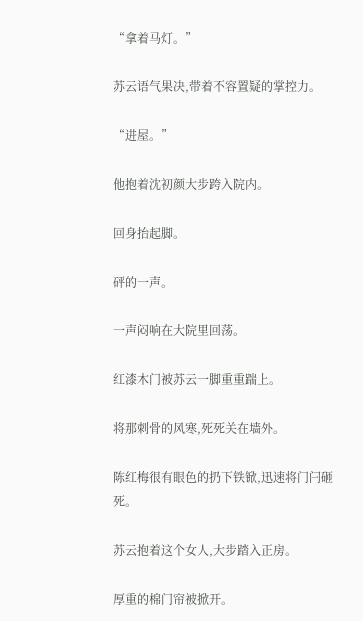“拿着马灯。”

苏云语气果决,带着不容置疑的掌控力。

“进屋。”

他抱着沈初颜大步跨入院内。

回身抬起脚。

砰的一声。

一声闷响在大院里回荡。

红漆木门被苏云一脚重重踹上。

将那刺骨的风寒,死死关在墙外。

陈红梅很有眼色的扔下铁锨,迅速将门闩砸死。

苏云抱着这个女人,大步踏入正房。

厚重的棉门帘被掀开。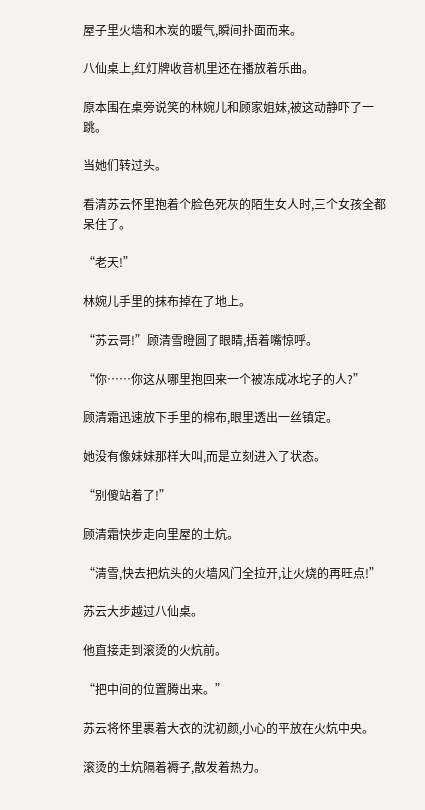屋子里火墙和木炭的暖气,瞬间扑面而来。

八仙桌上,红灯牌收音机里还在播放着乐曲。

原本围在桌旁说笑的林婉儿和顾家姐妹,被这动静吓了一跳。

当她们转过头。

看清苏云怀里抱着个脸色死灰的陌生女人时,三个女孩全都呆住了。

“老天!”

林婉儿手里的抹布掉在了地上。

“苏云哥!”顾清雪瞪圆了眼睛,捂着嘴惊呼。

“你……你这从哪里抱回来一个被冻成冰坨子的人?”

顾清霜迅速放下手里的棉布,眼里透出一丝镇定。

她没有像妹妹那样大叫,而是立刻进入了状态。

“别傻站着了!”

顾清霜快步走向里屋的土炕。

“清雪,快去把炕头的火墙风门全拉开,让火烧的再旺点!”

苏云大步越过八仙桌。

他直接走到滚烫的火炕前。

“把中间的位置腾出来。”

苏云将怀里裹着大衣的沈初颜,小心的平放在火炕中央。

滚烫的土炕隔着褥子,散发着热力。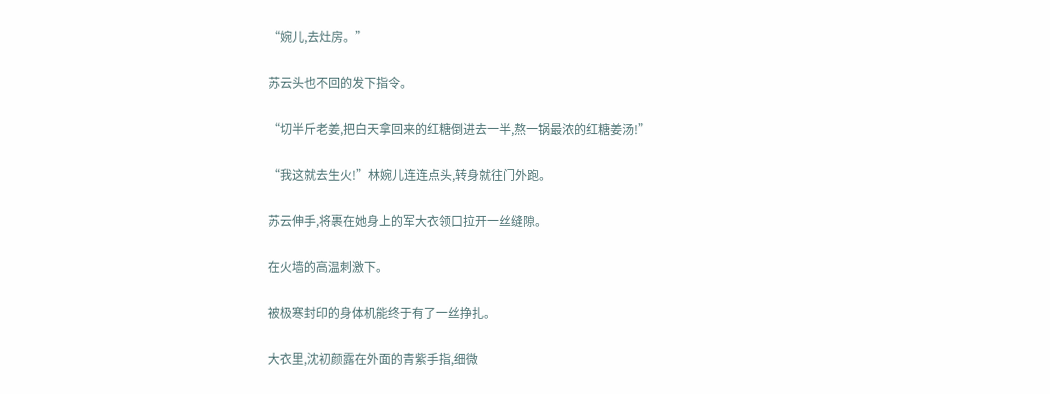“婉儿,去灶房。”

苏云头也不回的发下指令。

“切半斤老姜,把白天拿回来的红糖倒进去一半,熬一锅最浓的红糖姜汤!”

“我这就去生火!”林婉儿连连点头,转身就往门外跑。

苏云伸手,将裹在她身上的军大衣领口拉开一丝缝隙。

在火墙的高温刺激下。

被极寒封印的身体机能终于有了一丝挣扎。

大衣里,沈初颜露在外面的青紫手指,细微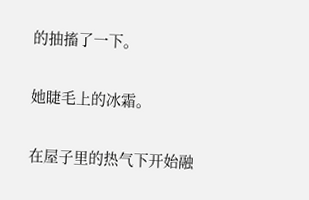的抽搐了一下。

她睫毛上的冰霜。

在屋子里的热气下开始融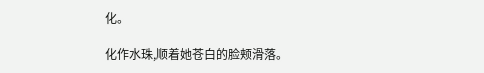化。

化作水珠,顺着她苍白的脸颊滑落。